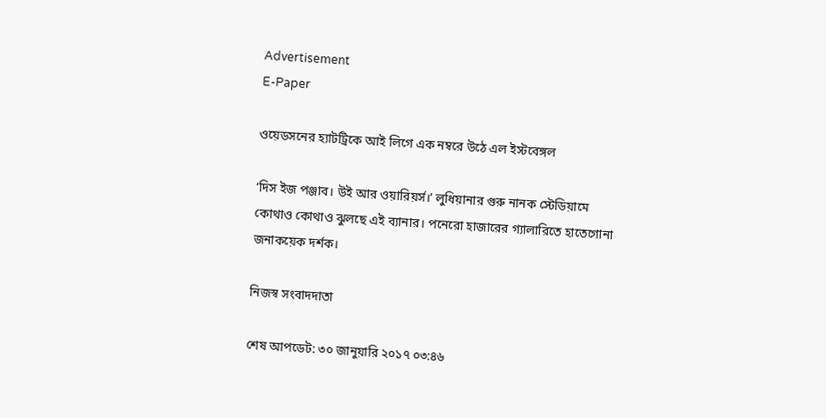Advertisement
E-Paper

ওয়েডসনের হ্যাটট্রিকে আই লিগে এক নম্বরে উঠে এল ইস্টবেঙ্গল

‘দিস ইজ পঞ্জাব। উই আর ওয়ারিয়র্স।’ লুধিয়ানার গুরু নানক স্টেডিয়ামে কোথাও কোথাও ঝুলছে এই ব্যানার। পনেরো হাজারের গ্যালারিতে হাতেগোনা জনাকয়েক দর্শক।

নিজস্ব সংবাদদাতা

শেষ আপডেট: ৩০ জানুয়ারি ২০১৭ ০৩:৪৬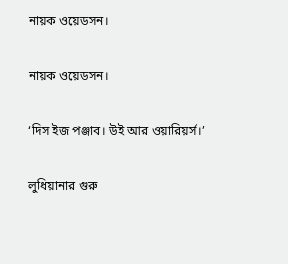নায়ক ওয়েডসন।

নায়ক ওয়েডসন।

‘দিস ইজ পঞ্জাব। উই আর ওয়ারিয়র্স।’

লুধিয়ানার গুরু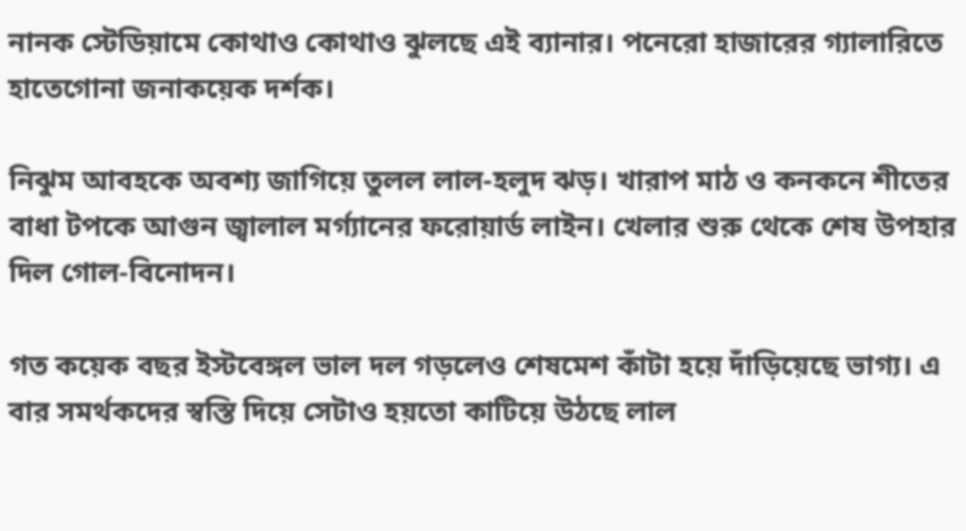নানক স্টেডিয়ামে কোথাও কোথাও ঝুলছে এই ব্যানার। পনেরো হাজারের গ্যালারিতে হাতেগোনা জনাকয়েক দর্শক।

নিঝুম আবহকে অবশ্য জাগিয়ে তুলল লাল-হলুদ ঝড়। খারাপ মাঠ ও কনকনে শীতের বাধা টপকে আগুন জ্বালাল মর্গ্যানের ফরোয়ার্ড লাইন। খেলার শুরু থেকে শেষ উপহার দিল গোল-বিনোদন।

গত কয়েক বছর ইস্টবেঙ্গল ভাল দল গড়লেও শেষমেশ কাঁটা হয়ে দাঁড়িয়েছে ভাগ্য। এ বার সমর্থকদের স্বস্তি দিয়ে সেটাও হয়তো কাটিয়ে উঠছে লাল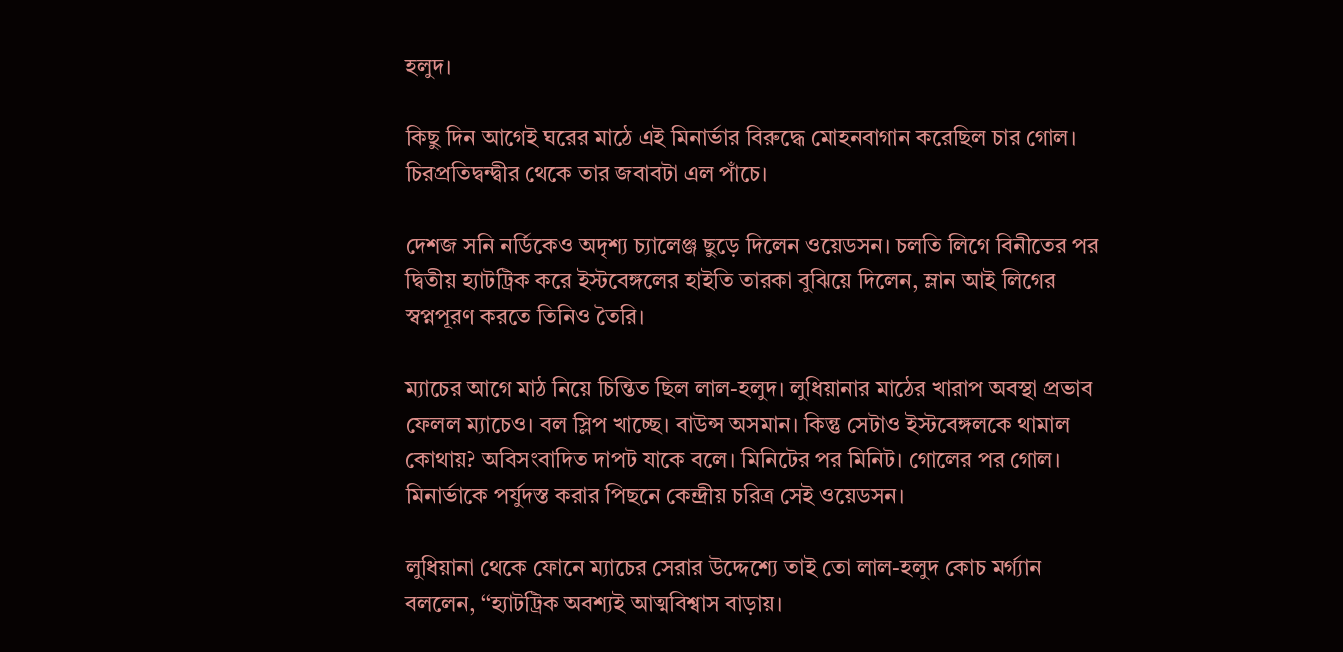হলুদ।

কিছু দিন আগেই ঘরের মাঠে এই মিনার্ভার বিরুদ্ধে মোহনবাগান করেছিল চার গোল। চিরপ্রতিদ্বন্দ্বীর থেকে তার জবাবটা এল পাঁচে।

দেশজ সনি নর্ডিকেও অদৃশ্য চ্যালেঞ্জ ছুড়ে দিলেন ওয়েডসন। চলতি লিগে বিনীতের পর দ্বিতীয় হ্যাটট্রিক করে ইস্টবেঙ্গলের হাইতি তারকা বুঝিয়ে দিলেন, ম্লান আই লিগের স্বপ্নপূরণ করতে তিনিও তৈরি।

ম্যাচের আগে মাঠ নিয়ে চিন্তিত ছিল লাল-হলুদ। লুধিয়ানার মাঠের খারাপ অবস্থা প্রভাব ফেলল ম্যাচেও। বল স্লিপ খাচ্ছে। বাউন্স অসমান। কিন্তু সেটাও ইস্টবেঙ্গলকে থামাল কোথায়? অবিসংবাদিত দাপট যাকে বলে। মিনিটের পর মিনিট। গোলের পর গোল। মিনার্ভাকে পর্যুদস্ত করার পিছনে কেন্দ্রীয় চরিত্র সেই ওয়েডসন।

লুধিয়ানা থেকে ফোনে ম্যাচের সেরার উদ্দেশ্যে তাই তো লাল-হলুদ কোচ মর্গ্যান বললেন, ‘‘হ্যাটট্রিক অবশ্যই আত্মবিশ্বাস বাড়ায়।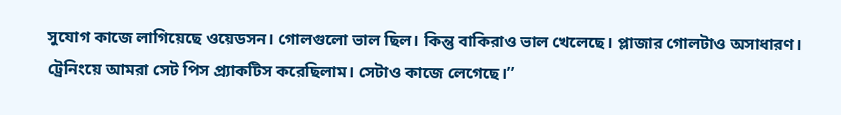সুযোগ কাজে লাগিয়েছে ওয়েডসন। গোলগুলো ভাল ছিল। কিন্তু বাকিরাও ভাল খেলেছে। প্লাজার গোলটাও অসাধারণ। ট্রেনিংয়ে আমরা সেট পিস প্র্যাকটিস করেছিলাম। সেটাও কাজে লেগেছে।’’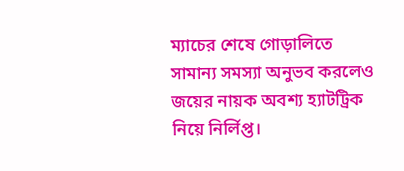ম্যাচের শেষে গোড়ালিতে সামান্য সমস্যা অনুভব করলেও জয়ের নায়ক অবশ্য হ্যাটট্রিক নিয়ে নির্লিপ্ত।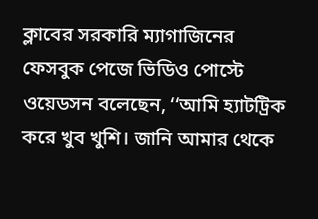ক্লাবের সরকারি ম্যাগাজিনের ফেসবুক পেজে ভিডিও পোস্টে ওয়েডসন বলেছেন, ‘‘আমি হ্যাটট্রিক করে খুব খুশি। জানি আমার থেকে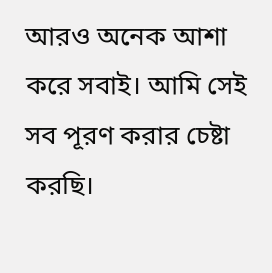আরও অনেক আশা করে সবাই। আমি সেই সব পূরণ করার চেষ্টা করছি।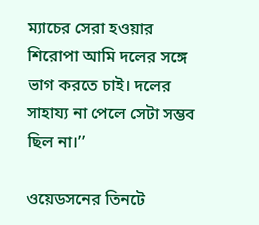ম্যাচের সেরা হওয়ার শিরোপা আমি দলের সঙ্গে ভাগ করতে চাই। দলের সাহায্য না পেলে সেটা সম্ভব ছিল না।’’

ওয়েডসনের তিনটে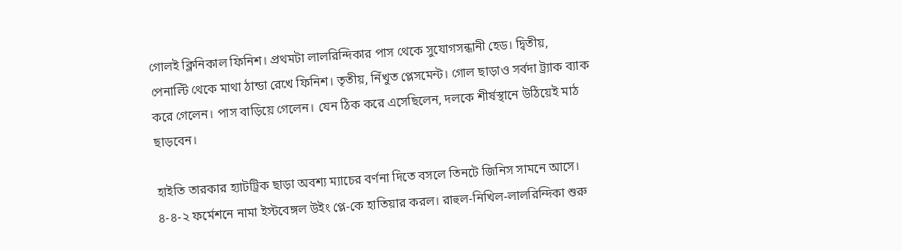গোলই ক্লিনিকাল ফিনিশ। প্রথমটা লালরিন্দিকার পাস থেকে সুযোগসন্ধানী হেড। দ্বিতীয়, পেনাল্টি থেকে মাথা ঠান্ডা রেখে ফিনিশ। তৃতীয়, নিঁখুত প্লেসমেন্ট। গোল ছাড়াও সর্বদা ট্র্যাক ব্যাক করে গেলেন। পাস বাড়িয়ে গেলেন। যেন ঠিক করে এসেছিলেন, দলকে শীর্ষস্থানে উঠিয়েই মাঠ ছাড়বেন।

হাইতি তারকার হ্যাটট্রিক ছাড়া অবশ্য ম্যাচের বর্ণনা দিতে বসলে তিনটে জিনিস সামনে আসে। ৪-৪-২ ফর্মেশনে নামা ইস্টবেঙ্গল উইং প্লে-কে হাতিয়ার করল। রাহুল-নিখিল-লালরিন্দিকা শুরু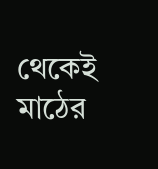থেকেই মাঠের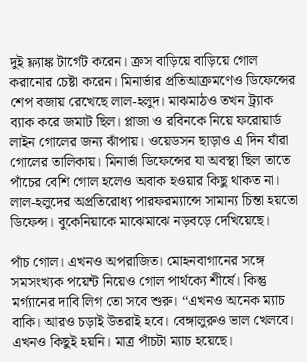দুই ফ্ল্যাঙ্ক টার্গেট করেন। ক্রস বাড়িয়ে বাড়িয়ে গোল করানোর চেষ্টা করেন। মিনার্ভার প্রতিআক্রমণেও ডিফেন্সের শেপ বজায় রেখেছে লাল-হলুদ। মাঝমাঠও তখন ট্র্যাক ব্যাক করে জমাট ছিল। প্লাজা ও রবিনকে নিয়ে ফরোয়ার্ড লাইন গোলের জন্য ঝাঁপায়। ওয়েডসন ছাড়াও এ দিন যাঁরা গোলের তালিকায়। মিনার্ভা ডিফেন্সের যা অবস্থা ছিল তাতে পাঁচের বেশি গোল হলেও অবাক হওয়ার কিছু থাকত না। লাল-হলুদের অপ্রতিরোধ্য পারফরম্যান্সে সামান্য চিন্তা হয়তো ডিফেন্স। বুকেনিয়াকে মাঝেমাঝে নড়বড়ে দেখিয়েছে।

পাঁচ গোল। এখনও অপরাজিত। মোহনবাগানের সঙ্গে সমসংখ্যক পয়েন্ট নিয়েও গোল পার্থক্যে শীর্ষে। কিন্তু মর্গ্যানের দাবি লিগ তো সবে শুরু। ‘‘এখনও অনেক ম্যাচ বাকি। আরও চড়াই উতরাই হবে। বেঙ্গালুরুও ভাল খেলবে। এখনও কিছুই হয়নি। মাত্র পাঁচটা ম্যাচ হয়েছে।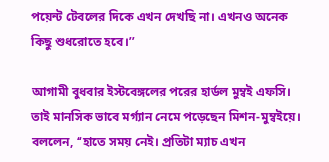পয়েন্ট টেবলের দিকে এখন দেখছি না। এখনও অনেক কিছু শুধরোতে হবে।’’

আগামী বুধবার ইস্টবেঙ্গলের পরের হার্ডল মুম্বই এফসি। তাই মানসিক ভাবে মর্গ্যান নেমে পড়েছেন মিশন-মুম্বইয়ে। বললেন, ‘‘হাতে সময় নেই। প্রতিটা ম্যাচ এখন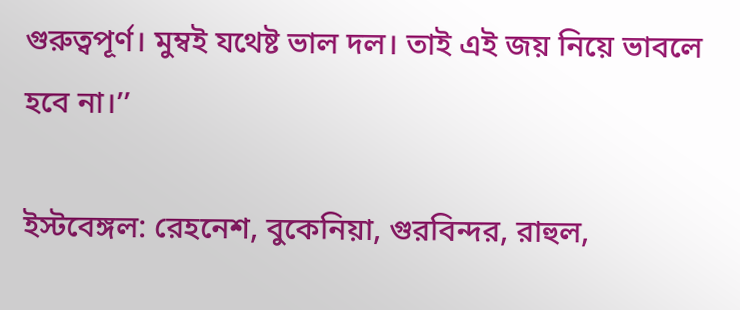গুরুত্বপূর্ণ। মুম্বই যথেষ্ট ভাল দল। তাই এই জয় নিয়ে ভাবলে হবে না।’’

ইস্টবেঙ্গল: রেহনেশ, বুকেনিয়া, গুরবিন্দর, রাহুল,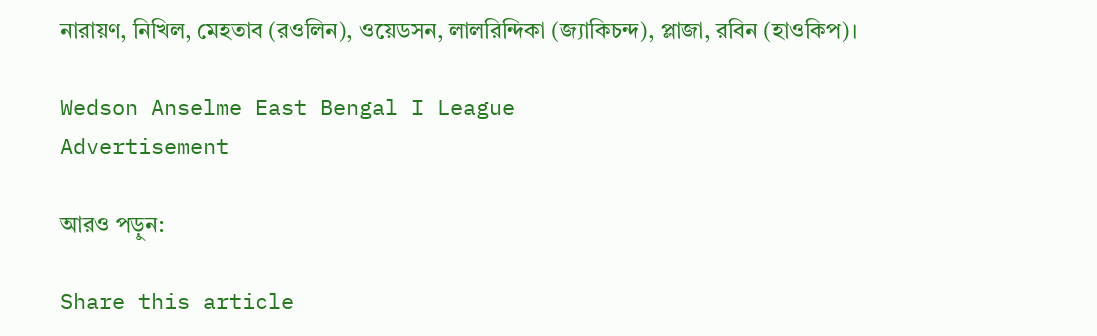নারায়ণ, নিখিল, মেহতাব (রওলিন), ওয়েডসন, লালরিন্দিকা (জ্যাকিচন্দ), প্লাজা, রবিন (হাওকিপ)।

Wedson Anselme East Bengal I League
Advertisement

আরও পড়ুন:

Share this article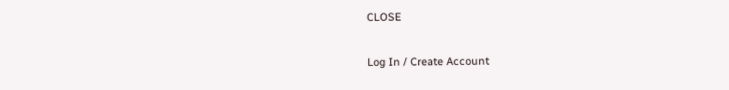CLOSE

Log In / Create Account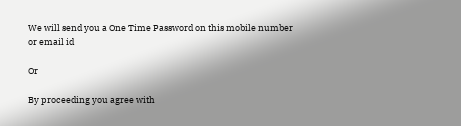We will send you a One Time Password on this mobile number or email id

Or

By proceeding you agree with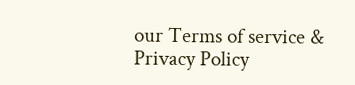our Terms of service & Privacy Policy